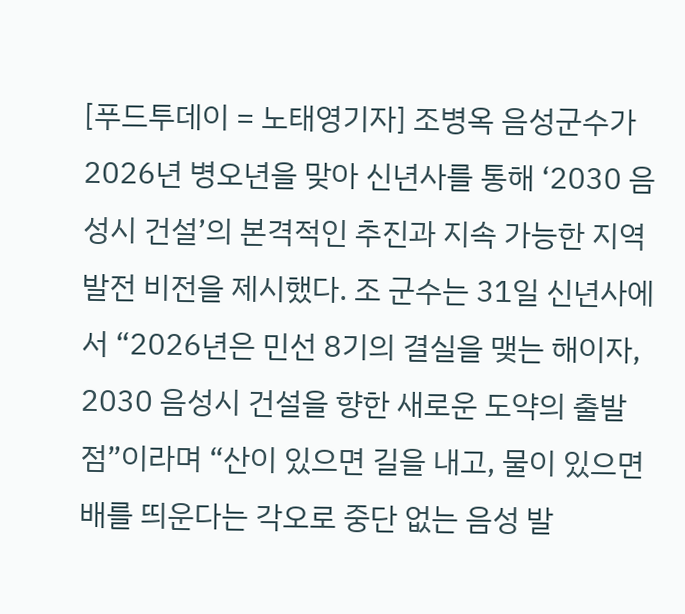[푸드투데이 = 노태영기자] 조병옥 음성군수가 2026년 병오년을 맞아 신년사를 통해 ‘2030 음성시 건설’의 본격적인 추진과 지속 가능한 지역 발전 비전을 제시했다. 조 군수는 31일 신년사에서 “2026년은 민선 8기의 결실을 맺는 해이자, 2030 음성시 건설을 향한 새로운 도약의 출발점”이라며 “산이 있으면 길을 내고, 물이 있으면 배를 띄운다는 각오로 중단 없는 음성 발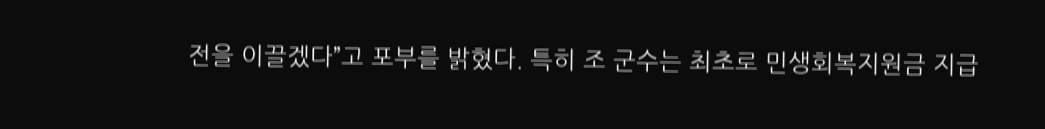전을 이끌겠다”고 포부를 밝혔다. 특히 조 군수는 최초로 민생회복지원금 지급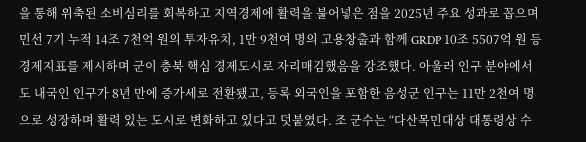을 통해 위축된 소비심리를 회복하고 지역경제에 활력을 불어넣은 점을 2025년 주요 성과로 꼽으며 민선 7기 누적 14조 7천억 원의 투자유치, 1만 9천여 명의 고용창출과 함께 GRDP 10조 5507억 원 등 경제지표를 제시하며 군이 충북 핵심 경제도시로 자리매김했음을 강조했다. 아울러 인구 분야에서도 내국인 인구가 8년 만에 증가세로 전환됐고, 등록 외국인을 포함한 음성군 인구는 11만 2천여 명으로 성장하며 활력 있는 도시로 변화하고 있다고 덧붙였다. 조 군수는 “다산목민대상 대통령상 수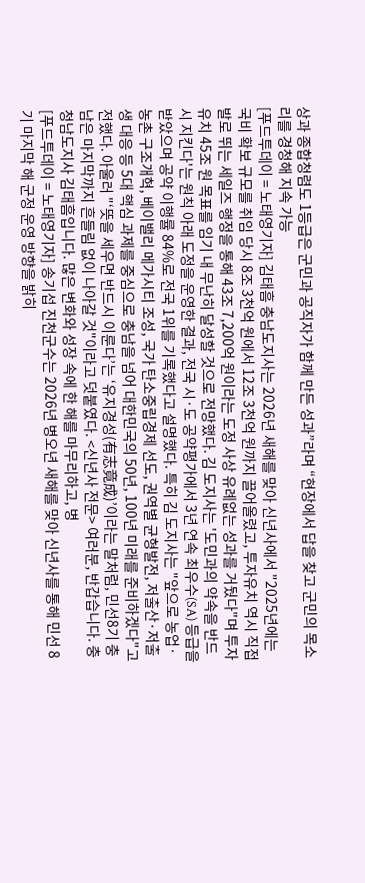상과 종합청렴도 1등급은 군민과 공직자가 함께 만든 성과”라며 “현장에서 답을 찾고 군민의 목소리를 경청해 지속 가능
[푸드투데이 = 노태영기자] 김태흠 충남도지사는 2026년 새해를 맞아 신년사에서 "2025년에는 국비 확보 규모를 취임 당시 8조 3천억 원에서 12조 3천억 원까지 끌어올렸고, 투자유치 역시 직접 발로 뛰는 세일즈 행정을 통해 43조 7,200억 원이라는 도정 사상 유례없는 성과를 거뒀다"며 투자유치 45조 원 목표를 임기 내 무난히 달성할 것으로 전망했다. 김 도지사는 '도민과의 약속을 반드시 지킨다'는 원칙 아래 도정을 운영한 결과, 전국 시·도 공약평가에서 3년 연속 최우수(SA) 등급을 받았으며 공약 이행률 84%로 전국 1위를 기록했다고 설명했다. 특히 김 도지사는 "앞으로 농업·농촌 구조개혁, 베이밸리 메가시티 조성, 국가 탄소중립경제 선도, 권역별 균형발전, 저출산·저출생 대응 등 5대 핵심 과제를 중심으로 충남을 넘어 대한민국의 50년, 100년 미래를 준비하겠다"고 전했다. 아울러 "‘뜻을 세우면 반드시 이룬다’는 ‘유지경성(有志竟成)’이라는 말처럼, 민선8기 충남은 마지막까지 흔들림 없이 나아갈 것"이라고 덧붙였다. <신년사 전문> 여러분, 반갑습니다. 충청남도지사 김태흠입니다. 많은 변화와 성장 속에 한 해를 마무리하고, 병
[푸드투데이 = 노태영기자] 송기섭 진천군수는 2026년 병오년 새해를 맞아 신년사를 통해 민선 8기 마지막 해 군정 운영 방향을 밝히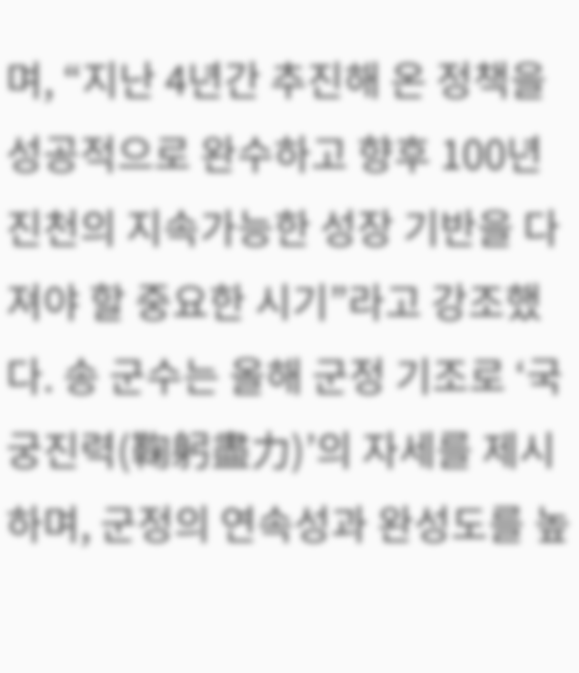며, “지난 4년간 추진해 온 정책을 성공적으로 완수하고 향후 100년 진천의 지속가능한 성장 기반을 다져야 할 중요한 시기”라고 강조했다. 송 군수는 올해 군정 기조로 ‘국궁진력(鞠躬盡力)’의 자세를 제시하며, 군정의 연속성과 완성도를 높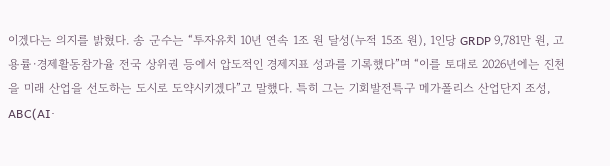이겠다는 의지를 밝혔다. 송 군수는 “투자유치 10년 연속 1조 원 달성(누적 15조 원), 1인당 GRDP 9,781만 원, 고용률·경제활동참가율 전국 상위권 등에서 압도적인 경제지표 성과를 기록했다”며 “이를 토대로 2026년에는 진천을 미래 산업을 선도하는 도시로 도약시키겠다”고 말했다. 특히 그는 기회발전특구 메가폴리스 산업단지 조성, ABC(AI·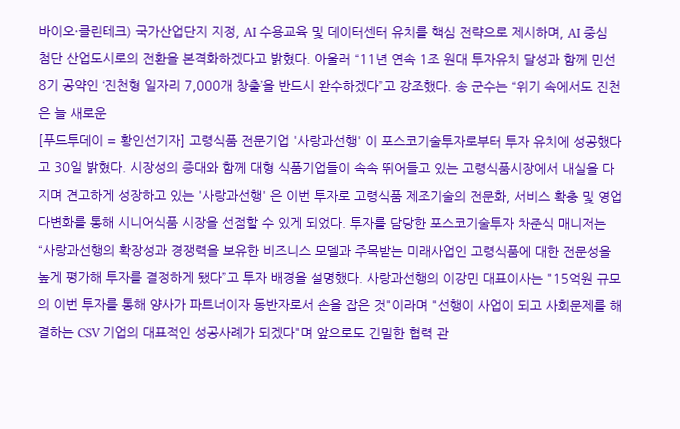바이오·클린테크) 국가산업단지 지정, AI 수용교육 및 데이터센터 유치를 핵심 전략으로 제시하며, AI 중심 첨단 산업도시로의 전환을 본격화하겠다고 밝혔다. 아울러 “11년 연속 1조 원대 투자유치 달성과 함께 민선 8기 공약인 ‘진천형 일자리 7,000개 창출’을 반드시 완수하겠다”고 강조했다. 송 군수는 “위기 속에서도 진천은 늘 새로운
[푸드투데이 = 황인선기자] 고령식품 전문기업 '사랑과선행' 이 포스코기술투자로부터 투자 유치에 성공했다고 30일 밝혔다. 시장성의 증대와 함께 대형 식품기업들이 속속 뛰어들고 있는 고령식품시장에서 내실을 다지며 견고하게 성장하고 있는 '사랑과선행' 은 이번 투자로 고령식품 제조기술의 전문화, 서비스 확충 및 영업 다변화를 통해 시니어식품 시장을 선점할 수 있게 되었다. 투자를 담당한 포스코기술투자 차준식 매니저는 “사랑과선행의 확장성과 경쟁력을 보유한 비즈니스 모델과 주목받는 미래사업인 고령식품에 대한 전문성을 높게 평가해 투자를 결정하게 됐다”고 투자 배경을 설명했다. 사랑과선행의 이강민 대표이사는 "15억원 규모의 이번 투자를 통해 양사가 파트너이자 동반자로서 손을 잡은 것"이라며 "선행이 사업이 되고 사회문제를 해결하는 CSV 기업의 대표적인 성공사례가 되겠다"며 앞으로도 긴밀한 협력 관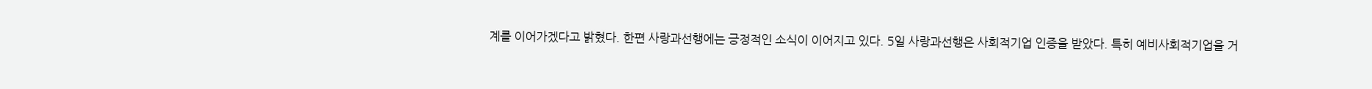계를 이어가겠다고 밝혔다. 한편 사랑과선행에는 긍정적인 소식이 이어지고 있다. 5일 사랑과선행은 사회적기업 인증을 받았다. 특히 예비사회적기업을 거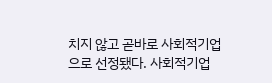치지 않고 곧바로 사회적기업으로 선정됐다. 사회적기업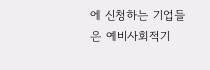에 신청하는 기업들은 예비사회적기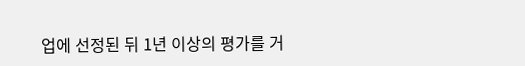업에 선정된 뒤 1년 이상의 평가를 거